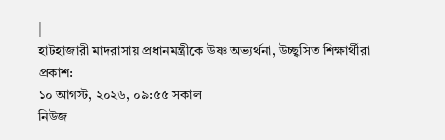|
হাটহাজারী মাদরাসায় প্রধানমন্ত্রীকে উষ্ণ অভ্যর্থনা, উচ্ছ্বসিত শিক্ষার্থীরা
প্রকাশ:
১০ আগস্ট, ২০২৬, ০৯:৫৫ সকাল
নিউজ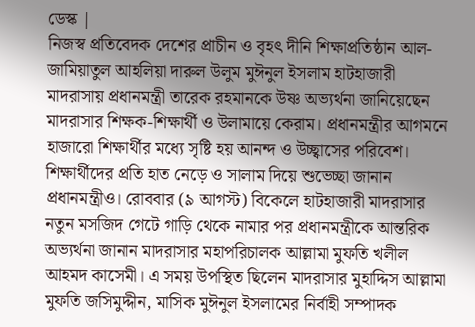ডেস্ক |
নিজস্ব প্রতিবেদক দেশের প্রাচীন ও বৃহৎ দীনি শিক্ষাপ্রতিষ্ঠান আল-জামিয়াতুল আহলিয়া দারুল উলুম মুঈনুল ইসলাম হাটহাজারী মাদরাসায় প্রধানমন্ত্রী তারেক রহমানকে উষ্ণ অভ্যর্থনা জানিয়েছেন মাদরাসার শিক্ষক-শিক্ষার্থী ও উলামায়ে কেরাম। প্রধানমন্ত্রীর আগমনে হাজারো শিক্ষার্থীর মধ্যে সৃষ্টি হয় আনন্দ ও উচ্ছ্বাসের পরিবেশ। শিক্ষার্থীদের প্রতি হাত নেড়ে ও সালাম দিয়ে শুভেচ্ছা জানান প্রধানমন্ত্রীও। রোববার (৯ আগস্ট) বিকেলে হাটহাজারী মাদরাসার নতুন মসজিদ গেটে গাড়ি থেকে নামার পর প্রধানমন্ত্রীকে আন্তরিক অভ্যর্থনা জানান মাদরাসার মহাপরিচালক আল্লামা মুফতি খলীল আহমদ কাসেমী। এ সময় উপস্থিত ছিলেন মাদরাসার মুহাদ্দিস আল্লামা মুফতি জসিমুদ্দীন, মাসিক মুঈনুল ইসলামের নির্বাহী সম্পাদক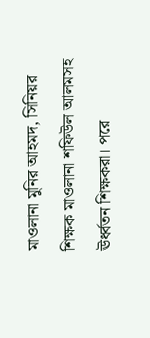মাওলানা মুনির আহমদ, সিনিয়র শিক্ষক মাওলানা শফিউল আলমসহ ঊর্ধ্বতন শিক্ষকরা। পরে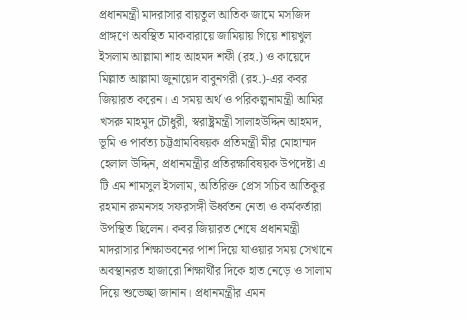প্রধানমন্ত্রী মাদরাসার বায়তুল আতিক জামে মসজিদ প্রাঙ্গণে অবস্থিত মাকবারায়ে জামিয়ায় গিয়ে শায়খুল ইসলাম আল্লামা শাহ আহমদ শফী (রহ.) ও কায়েদে মিল্লাত আল্লামা জুনায়েদ বাবুনগরী (রহ.)-এর কবর জিয়ারত করেন। এ সময় অর্থ ও পরিকল্পনামন্ত্রী আমির খসরু মাহমুদ চৌধুরী, স্বরাষ্ট্রমন্ত্রী সালাহউদ্দিন আহমদ, ভূমি ও পার্বত্য চট্টগ্রামবিষয়ক প্রতিমন্ত্রী মীর মোহাম্মদ হেলাল উদ্দিন, প্রধানমন্ত্রীর প্রতিরক্ষাবিষয়ক উপদেষ্টা এ টি এম শামসুল ইসলাম, অতিরিক্ত প্রেস সচিব আতিকুর রহমান রুমনসহ সফরসঙ্গী ঊর্ধ্বতন নেতা ও কর্মকর্তারা উপস্থিত ছিলেন। কবর জিয়ারত শেষে প্রধানমন্ত্রী মাদরাসার শিক্ষাভবনের পাশ দিয়ে যাওয়ার সময় সেখানে অবস্থানরত হাজারো শিক্ষার্থীর দিকে হাত নেড়ে ও সালাম দিয়ে শুভেচ্ছা জানান। প্রধানমন্ত্রীর এমন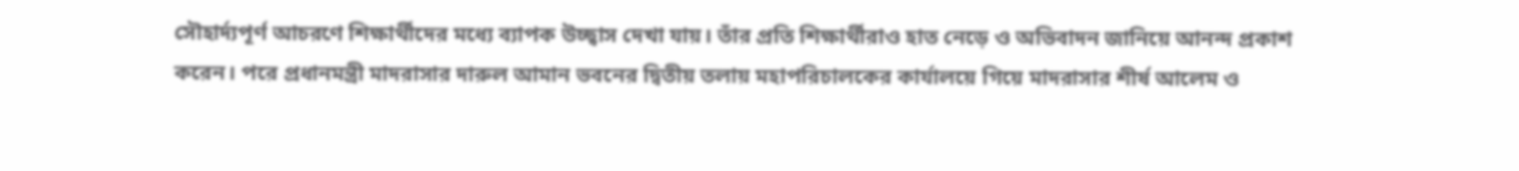সৌহার্দ্যপূর্ণ আচরণে শিক্ষার্থীদের মধ্যে ব্যাপক উচ্ছ্বাস দেখা যায়। তাঁর প্রতি শিক্ষার্থীরাও হাত নেড়ে ও অভিবাদন জানিয়ে আনন্দ প্রকাশ করেন। পরে প্রধানমন্ত্রী মাদরাসার দারুল আমান ভবনের দ্বিতীয় তলায় মহাপরিচালকের কার্যালয়ে গিয়ে মাদরাসার শীর্ষ আলেম ও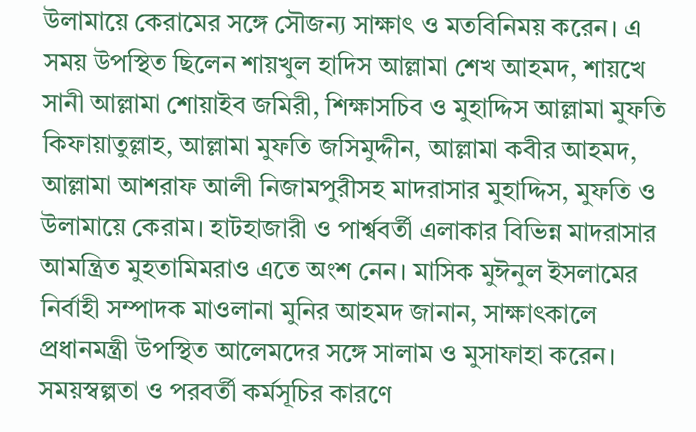উলামায়ে কেরামের সঙ্গে সৌজন্য সাক্ষাৎ ও মতবিনিময় করেন। এ সময় উপস্থিত ছিলেন শায়খুল হাদিস আল্লামা শেখ আহমদ, শায়খে সানী আল্লামা শোয়াইব জমিরী, শিক্ষাসচিব ও মুহাদ্দিস আল্লামা মুফতি কিফায়াতুল্লাহ, আল্লামা মুফতি জসিমুদ্দীন, আল্লামা কবীর আহমদ, আল্লামা আশরাফ আলী নিজামপুরীসহ মাদরাসার মুহাদ্দিস, মুফতি ও উলামায়ে কেরাম। হাটহাজারী ও পার্শ্ববর্তী এলাকার বিভিন্ন মাদরাসার আমন্ত্রিত মুহতামিমরাও এতে অংশ নেন। মাসিক মুঈনুল ইসলামের নির্বাহী সম্পাদক মাওলানা মুনির আহমদ জানান, সাক্ষাৎকালে প্রধানমন্ত্রী উপস্থিত আলেমদের সঙ্গে সালাম ও মুসাফাহা করেন। সময়স্বল্পতা ও পরবর্তী কর্মসূচির কারণে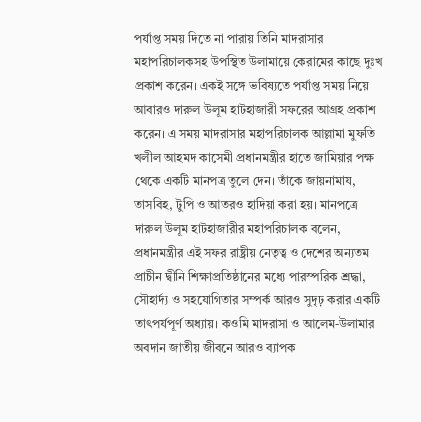পর্যাপ্ত সময় দিতে না পারায় তিনি মাদরাসার মহাপরিচালকসহ উপস্থিত উলামায়ে কেরামের কাছে দুঃখ প্রকাশ করেন। একই সঙ্গে ভবিষ্যতে পর্যাপ্ত সময় নিয়ে আবারও দারুল উলূম হাটহাজারী সফরের আগ্রহ প্রকাশ করেন। এ সময় মাদরাসার মহাপরিচালক আল্লামা মুফতি খলীল আহমদ কাসেমী প্রধানমন্ত্রীর হাতে জামিয়ার পক্ষ থেকে একটি মানপত্র তুলে দেন। তাঁকে জায়নামায, তাসবিহ, টুপি ও আতরও হাদিয়া করা হয়। মানপত্রে দারুল উলূম হাটহাজারীর মহাপরিচালক বলেন, প্রধানমন্ত্রীর এই সফর রাষ্ট্রীয় নেতৃত্ব ও দেশের অন্যতম প্রাচীন দ্বীনি শিক্ষাপ্রতিষ্ঠানের মধ্যে পারস্পরিক শ্রদ্ধা, সৌহার্দ্য ও সহযোগিতার সম্পর্ক আরও সুদৃঢ় করার একটি তাৎপর্যপূর্ণ অধ্যায়। কওমি মাদরাসা ও আলেম-উলামার অবদান জাতীয় জীবনে আরও ব্যাপক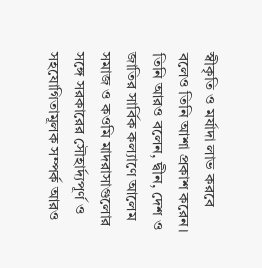স্বীকৃতি ও মর্যাদা লাভ করবে বলেও তিনি আশা প্রকাশ করেন। তিনি আরও বলেন, দ্বীন, দেশ ও জাতির সার্বিক কল্যাণে আলেম সমাজ ও কওমি মাদরাসাগুলোর সঙ্গে সরকারের সৌহার্দ্যপূর্ণ ও সহযোগিতামূলক সম্পর্ক আরও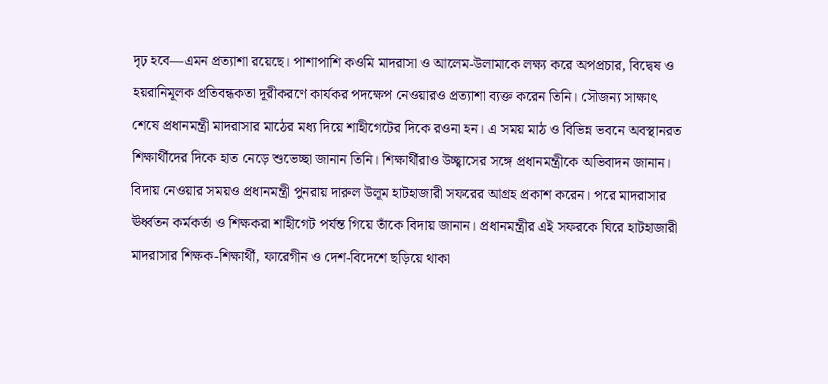দৃঢ় হবে—এমন প্রত্যাশা রয়েছে। পাশাপাশি কওমি মাদরাসা ও আলেম-উলামাকে লক্ষ্য করে অপপ্রচার, বিদ্বেষ ও হয়রানিমূলক প্রতিবন্ধকতা দূরীকরণে কার্যকর পদক্ষেপ নেওয়ারও প্রত্যাশা ব্যক্ত করেন তিনি। সৌজন্য সাক্ষাৎ শেষে প্রধানমন্ত্রী মাদরাসার মাঠের মধ্য দিয়ে শাহীগেটের দিকে রওনা হন। এ সময় মাঠ ও বিভিন্ন ভবনে অবস্থানরত শিক্ষার্থীদের দিকে হাত নেড়ে শুভেচ্ছা জানান তিনি। শিক্ষার্থীরাও উচ্ছ্বাসের সঙ্গে প্রধানমন্ত্রীকে অভিবাদন জানান। বিদায় নেওয়ার সময়ও প্রধানমন্ত্রী পুনরায় দারুল উলূম হাটহাজারী সফরের আগ্রহ প্রকাশ করেন। পরে মাদরাসার ঊর্ধ্বতন কর্মকর্তা ও শিক্ষকরা শাহীগেট পর্যন্ত গিয়ে তাঁকে বিদায় জানান। প্রধানমন্ত্রীর এই সফরকে ঘিরে হাটহাজারী মাদরাসার শিক্ষক-শিক্ষার্থী, ফারেগীন ও দেশ-বিদেশে ছড়িয়ে থাকা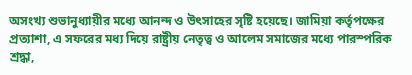অসংখ্য শুভানুধ্যায়ীর মধ্যে আনন্দ ও উৎসাহের সৃষ্টি হয়েছে। জামিয়া কর্তৃপক্ষের প্রত্যাশা, এ সফরের মধ্য দিয়ে রাষ্ট্রীয় নেতৃত্ব ও আলেম সমাজের মধ্যে পারস্পরিক শ্রদ্ধা,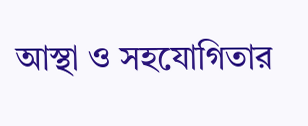আস্থা ও সহযোগিতার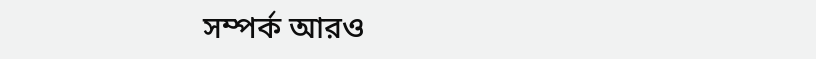সম্পর্ক আরও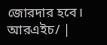জোরদার হবে। আরএইচ/ |